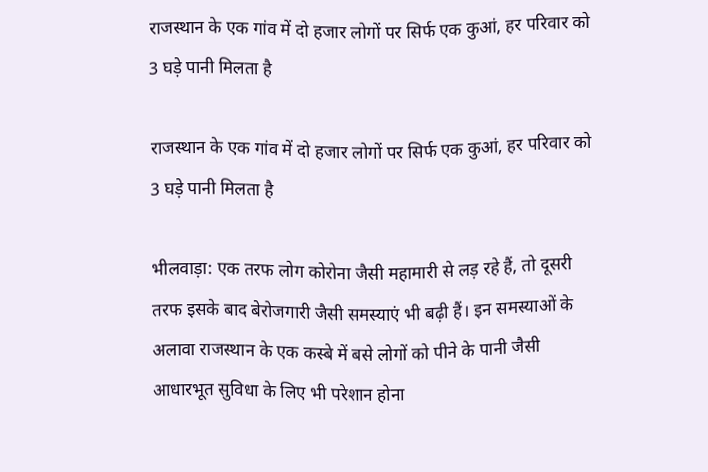राजस्थान के एक गांव में दो हजार लोगों पर सिर्फ एक कुआं, हर परिवार को 3 घड़े पानी मिलता है

राजस्थान के एक गांव में दो हजार लोगों पर सिर्फ एक कुआं, हर परिवार को 3 घड़े पानी मिलता है

भीलवाड़ा: एक तरफ लोग कोरोना जैसी महामारी से लड़ रहे हैं, तो दूसरी तरफ इसके बाद बेरोजगारी जैसी समस्याएं भी बढ़ी हैं। इन समस्याओं के अलावा राजस्थान के एक कस्बे में बसे लोगों को पीने के पानी जैसी आधारभूत सुविधा के लिए भी परेशान होना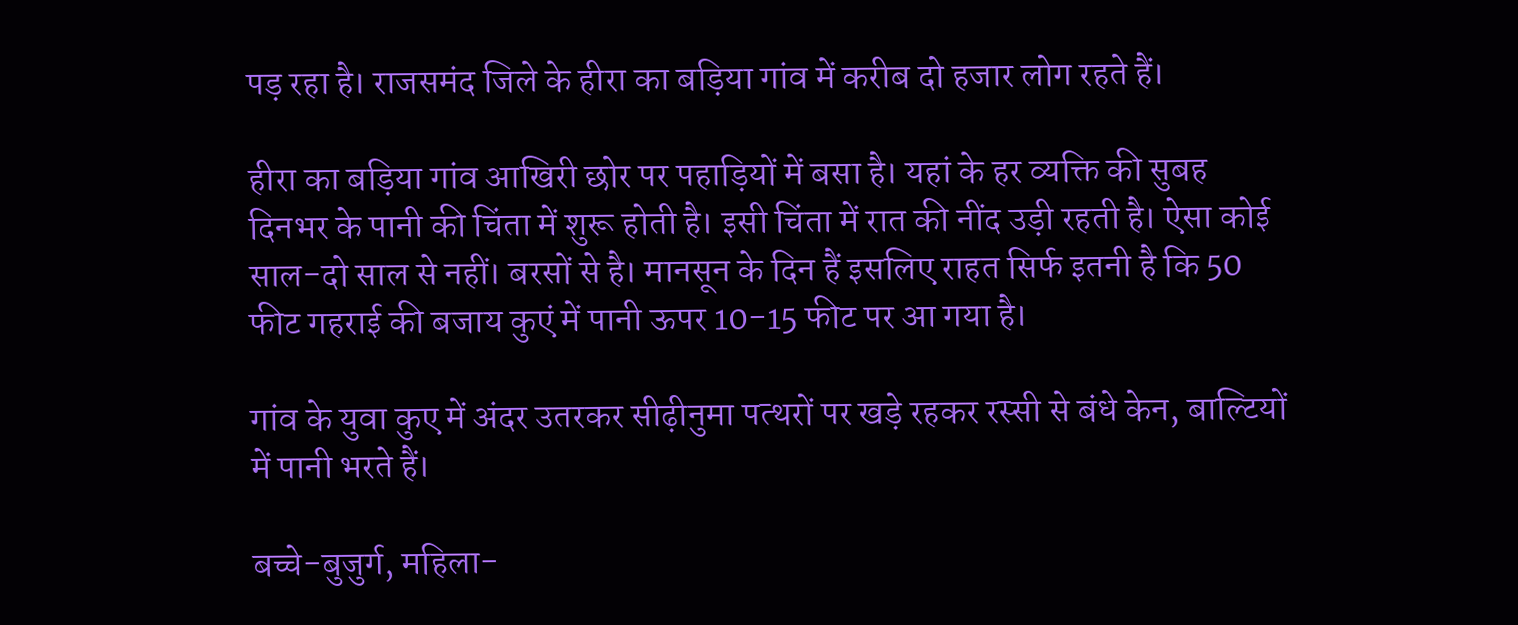पड़ रहा है। राजसमंद जिले के हीरा का बड़िया गांव में करीब दो हजार लोग रहते हैं।

हीरा का बड़िया गांव आखिरी छोर पर पहाड़ियों में बसा है। यहां के हर व्यक्ति की सुबह दिनभर के पानी की चिंता में शुरू होती है। इसी चिंता में रात की नींद उड़ी रहती है। ऐसा कोई साल-दो साल से नहीं। बरसों से है। मानसून के दिन हैं इसलिए राहत सिर्फ इतनी है कि 50 फीट गहराई की बजाय कुएं में पानी ऊपर 10-15 फीट पर आ गया है।

गांव के युवा कुए में अंदर उतरकर सीढ़ीनुमा पत्थरों पर खड़े रहकर रस्सी से बंधे केन, बाल्टियों में पानी भरते हैं।

बच्चे-बुजुर्ग, महिला-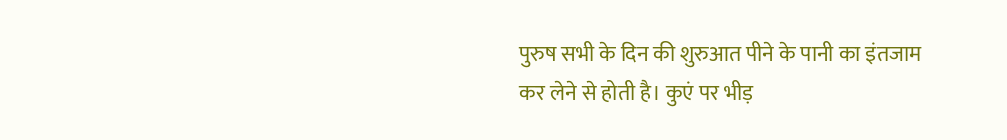पुरुष सभी के दिन की शुरुआत पीने के पानी का इंतजाम कर लेने से होती है। कुएं पर भीड़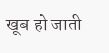खूब हो जाती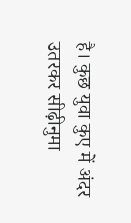है। कुछ युवा कुए में अंदर उतरकर सीढ़ीनुमा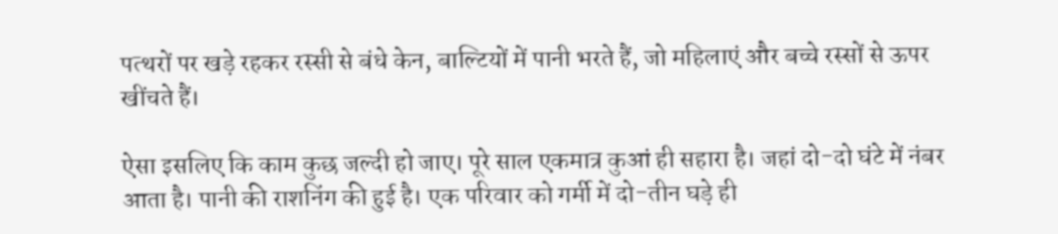पत्थरों पर खड़े रहकर रस्सी से बंधे केन, बाल्टियों में पानी भरते हैं, जो महिलाएं और बच्चे रस्सों से ऊपर खींचते हैं।

ऐसा इसलिए कि काम कुछ जल्दी हो जाए। पूरे साल एकमात्र कुआं ही सहारा है। जहां दो-दो घंटे में नंबर आता है। पानी की राशनिंग की हुई है। एक परिवार को गर्मी में दो-तीन घड़े ही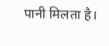पानी मिलता है।